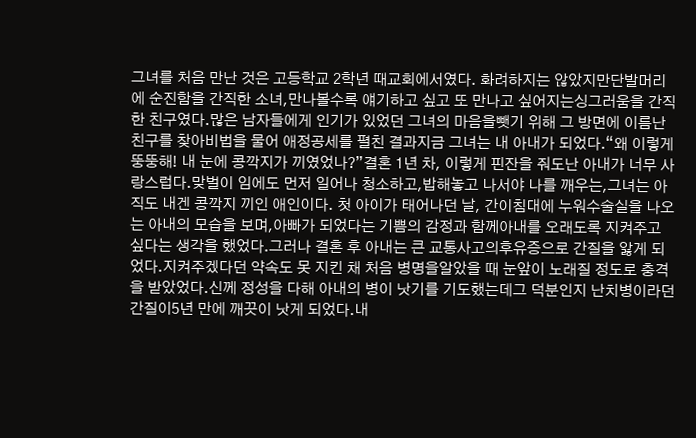그녀를 처음 만난 것은 고등학교 2학년 때교회에서였다. 화려하지는 않았지만단발머리에 순진함을 간직한 소녀,만나볼수록 얘기하고 싶고 또 만나고 싶어지는싱그러움을 간직한 친구였다.많은 남자들에게 인기가 있었던 그녀의 마음을뺏기 위해 그 방면에 이름난 친구를 찾아비법을 물어 애정공세를 펼친 결과지금 그녀는 내 아내가 되었다.“왜 이렇게 뚱뚱해! 내 눈에 콩깍지가 끼였었나?”결혼 1년 차, 이렇게 핀잔을 줘도난 아내가 너무 사랑스럽다.맞벌이 임에도 먼저 일어나 청소하고,밥해놓고 나서야 나를 깨우는,그녀는 아직도 내겐 콩깍지 끼인 애인이다. 첫 아이가 태어나던 날, 간이침대에 누워수술실을 나오는 아내의 모습을 보며,아빠가 되었다는 기쁨의 감정과 함께아내를 오래도록 지켜주고 싶다는 생각을 했었다.그러나 결혼 후 아내는 큰 교통사고의후유증으로 간질을 앓게 되었다.지켜주겠다던 약속도 못 지킨 채 처음 병명을알았을 때 눈앞이 노래질 정도로 충격을 받았었다.신께 정성을 다해 아내의 병이 낫기를 기도했는데그 덕분인지 난치병이라던 간질이5년 만에 깨끗이 낫게 되었다.내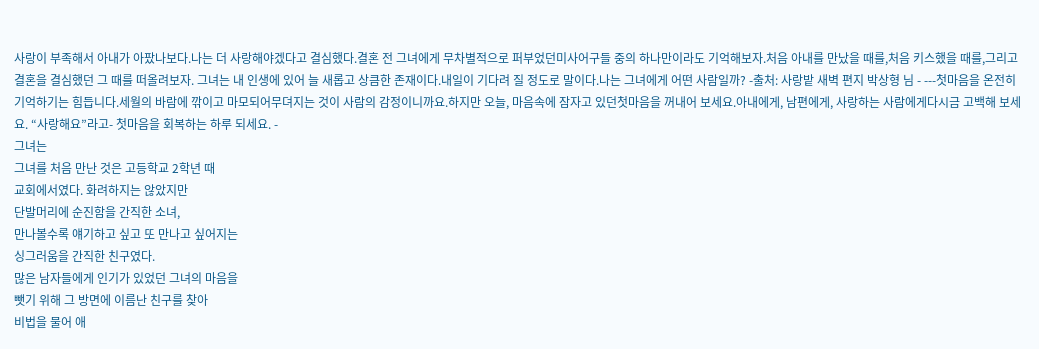사랑이 부족해서 아내가 아팠나보다.나는 더 사랑해야겠다고 결심했다.결혼 전 그녀에게 무차별적으로 퍼부었던미사어구들 중의 하나만이라도 기억해보자.처음 아내를 만났을 때를,처음 키스했을 때를,그리고 결혼을 결심했던 그 때를 떠올려보자. 그녀는 내 인생에 있어 늘 새롭고 상큼한 존재이다.내일이 기다려 질 정도로 말이다.나는 그녀에게 어떤 사람일까? -출처: 사랑밭 새벽 편지 박상형 님 - ---첫마음을 온전히 기억하기는 힘듭니다.세월의 바람에 깎이고 마모되어무뎌지는 것이 사람의 감정이니까요.하지만 오늘, 마음속에 잠자고 있던첫마음을 꺼내어 보세요.아내에게, 남편에게, 사랑하는 사람에게다시금 고백해 보세요. “사랑해요”라고- 첫마음을 회복하는 하루 되세요. -
그녀는
그녀를 처음 만난 것은 고등학교 2학년 때
교회에서였다. 화려하지는 않았지만
단발머리에 순진함을 간직한 소녀,
만나볼수록 얘기하고 싶고 또 만나고 싶어지는
싱그러움을 간직한 친구였다.
많은 남자들에게 인기가 있었던 그녀의 마음을
뺏기 위해 그 방면에 이름난 친구를 찾아
비법을 물어 애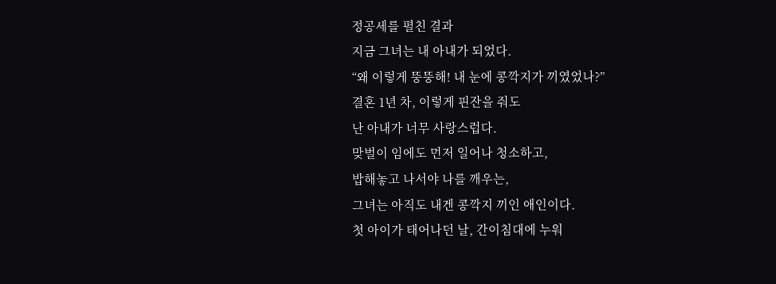정공세를 펼친 결과
지금 그녀는 내 아내가 되었다.
“왜 이렇게 뚱뚱해! 내 눈에 콩깍지가 끼였었나?”
결혼 1년 차, 이렇게 핀잔을 줘도
난 아내가 너무 사랑스럽다.
맞벌이 임에도 먼저 일어나 청소하고,
밥해놓고 나서야 나를 깨우는,
그녀는 아직도 내겐 콩깍지 끼인 애인이다.
첫 아이가 태어나던 날, 간이침대에 누워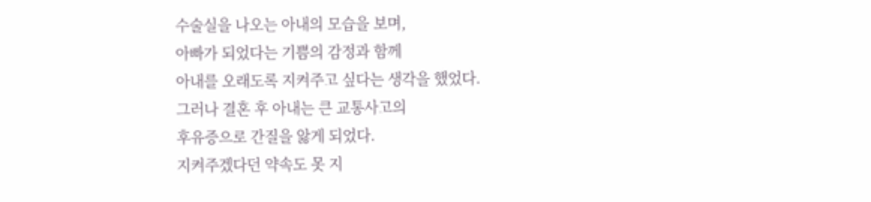수술실을 나오는 아내의 모습을 보며,
아빠가 되었다는 기쁨의 감정과 함께
아내를 오래도록 지켜주고 싶다는 생각을 했었다.
그러나 결혼 후 아내는 큰 교통사고의
후유증으로 간질을 앓게 되었다.
지켜주겠다던 약속도 못 지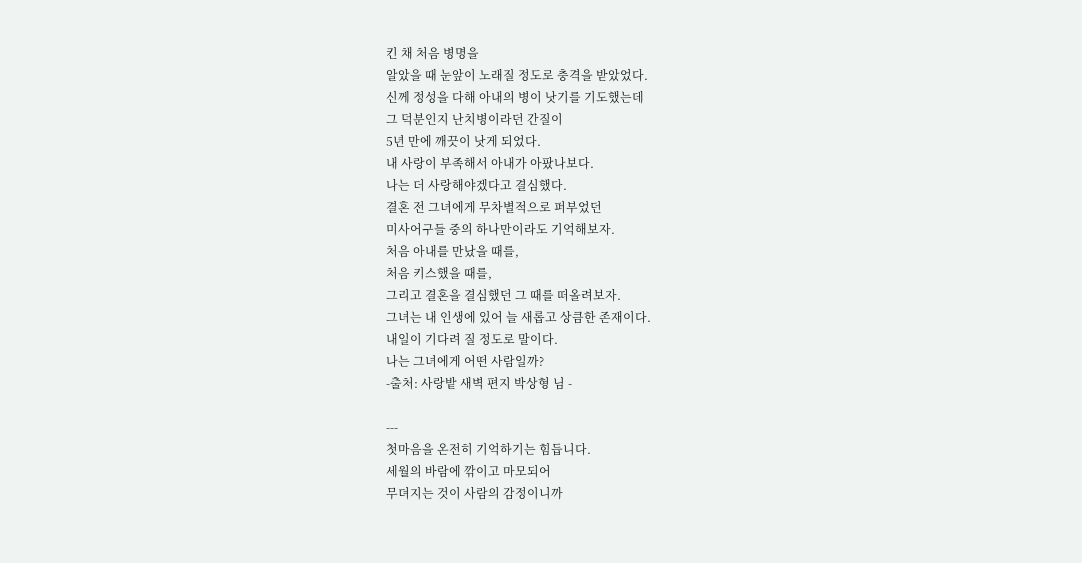킨 채 처음 병명을
알았을 때 눈앞이 노래질 정도로 충격을 받았었다.
신께 정성을 다해 아내의 병이 낫기를 기도했는데
그 덕분인지 난치병이라던 간질이
5년 만에 깨끗이 낫게 되었다.
내 사랑이 부족해서 아내가 아팠나보다.
나는 더 사랑해야겠다고 결심했다.
결혼 전 그녀에게 무차별적으로 퍼부었던
미사어구들 중의 하나만이라도 기억해보자.
처음 아내를 만났을 때를,
처음 키스했을 때를,
그리고 결혼을 결심했던 그 때를 떠올려보자.
그녀는 내 인생에 있어 늘 새롭고 상큼한 존재이다.
내일이 기다려 질 정도로 말이다.
나는 그녀에게 어떤 사람일까?
-출처: 사랑밭 새벽 편지 박상형 님 -

---
첫마음을 온전히 기억하기는 힘듭니다.
세월의 바람에 깎이고 마모되어
무뎌지는 것이 사람의 감정이니까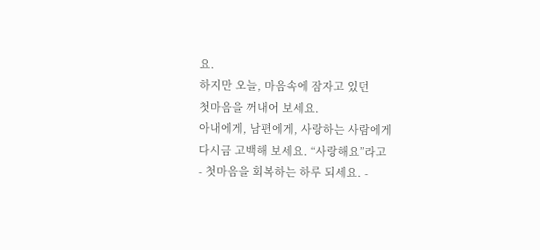요.
하지만 오늘, 마음속에 잠자고 있던
첫마음을 꺼내어 보세요.
아내에게, 남편에게, 사랑하는 사람에게
다시금 고백해 보세요. “사랑해요”라고
- 첫마음을 회복하는 하루 되세요. -